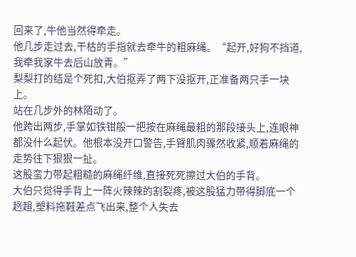回来了,牛他当然得牵走。
他几步走过去,干枯的手指就去牵牛的粗麻绳。“起开,好狗不挡道,我牵我家牛去后山放青。”
梨梨打的结是个死扣,大伯抠弄了两下没抠开,正准备两只手一块上。
站在几步外的林陌动了。
他跨出两步,手掌如铁钳般一把按在麻绳最粗的那段接头上,连眼神都没什么起伏。他根本没开口警告,手臂肌肉骤然收紧,顺着麻绳的走势往下狠狠一扯。
这股蛮力带起粗糙的麻绳纤维,直接死死擦过大伯的手背。
大伯只觉得手背上一阵火辣辣的割裂疼,被这股猛力带得脚底一个趔趄,塑料拖鞋差点飞出来,整个人失去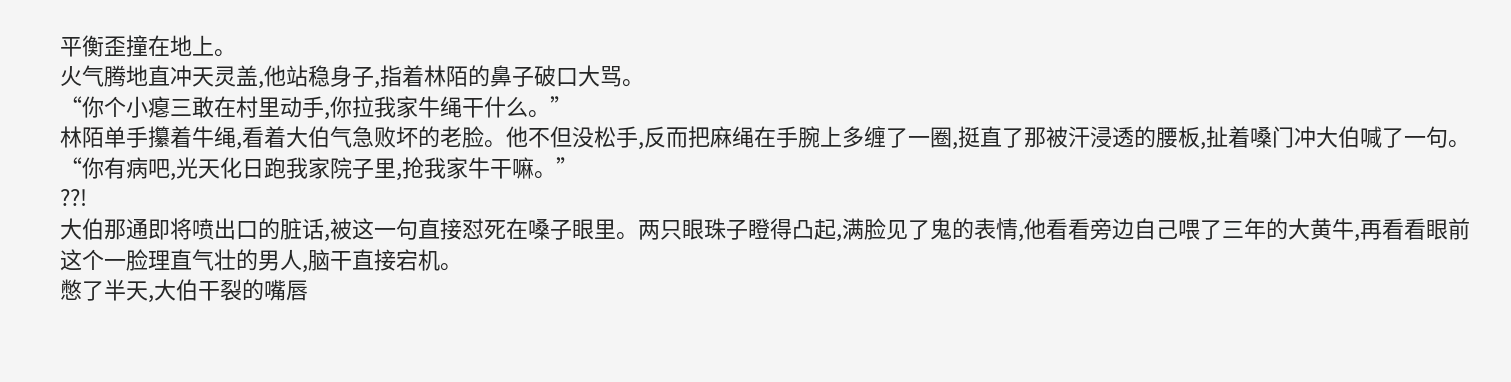平衡歪撞在地上。
火气腾地直冲天灵盖,他站稳身子,指着林陌的鼻子破口大骂。
“你个小瘪三敢在村里动手,你拉我家牛绳干什么。”
林陌单手攥着牛绳,看着大伯气急败坏的老脸。他不但没松手,反而把麻绳在手腕上多缠了一圈,挺直了那被汗浸透的腰板,扯着嗓门冲大伯喊了一句。
“你有病吧,光天化日跑我家院子里,抢我家牛干嘛。”
??!
大伯那通即将喷出口的脏话,被这一句直接怼死在嗓子眼里。两只眼珠子瞪得凸起,满脸见了鬼的表情,他看看旁边自己喂了三年的大黄牛,再看看眼前这个一脸理直气壮的男人,脑干直接宕机。
憋了半天,大伯干裂的嘴唇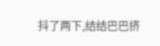抖了两下,结结巴巴挤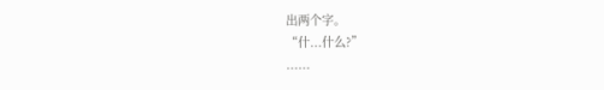出两个字。
“什...什么?”
......